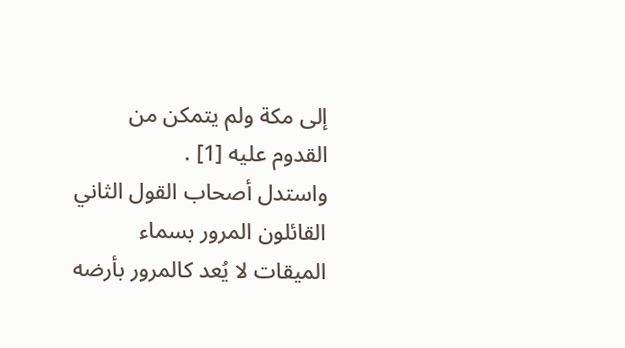إلى مكة ولم يتمكن من القدوم عليه [1] .
واستدل أصحاب القول الثاني القائلون المرور بسماء الميقات لا يُعد كالمرور بأرضه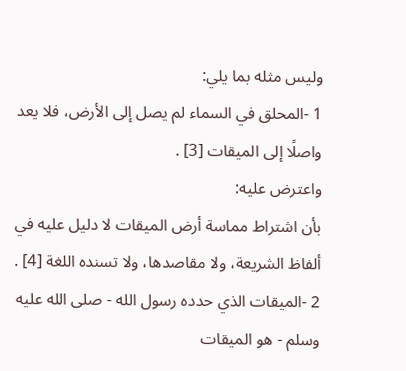وليس مثله بما يلي:
1 -المحلق في السماء لم يصل إلى الأرض، فلا يعد واصلًا إلى الميقات [3] .
واعترض عليه:
بأن اشتراط مماسة أرض الميقات لا دليل عليه في ألفاظ الشريعة، ولا مقاصدها، ولا تسنده اللغة [4] .
2 -الميقات الذي حدده رسول الله - صلى الله عليه وسلم - هو الميقات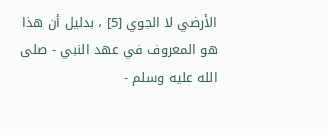الأرضي لا الجوي [5] ، بدليل أن هذا هو المعروف في عهد النبي - صلى الله عليه وسلم -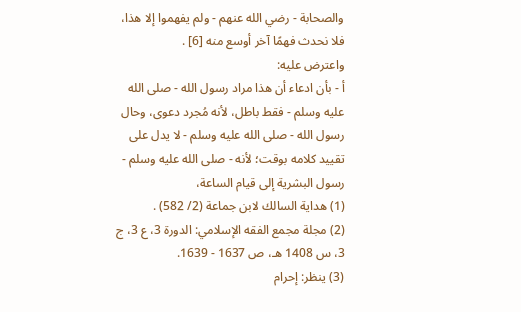والصحابة - رضي الله عنهم - ولم يفهموا إلا هذا، فلا نحدث فهمًا آخر أوسع منه [6] .
واعترض عليه:
أ - بأن ادعاء أن هذا مراد رسول الله - صلى الله عليه وسلم - فقط باطل، لأنه مُجرد دعوى، وحال رسول الله - صلى الله عليه وسلم - لا يدل على تقييد كلامه بوقت؛ لأنه - صلى الله عليه وسلم - رسول البشرية إلى قيام الساعة،
(1) هداية السالك لابن جماعة (2/ 582) .
(2) مجلة مجمع الفقه الإسلامي: الدورة 3، ع 3، ج 3، س 1408 هـ، ص 1637 - 1639.
(3) ينظر: إحرام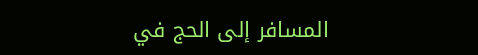المسافر إلى الحج في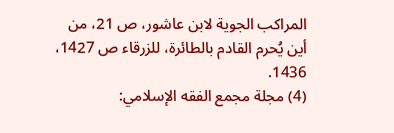المراكب الجوية لابن عاشور، ص 21، من أين يُحرم القادم بالطائرة، للزرقاء ص 1427، 1436.
(4) مجلة مجمع الفقه الإسلامي: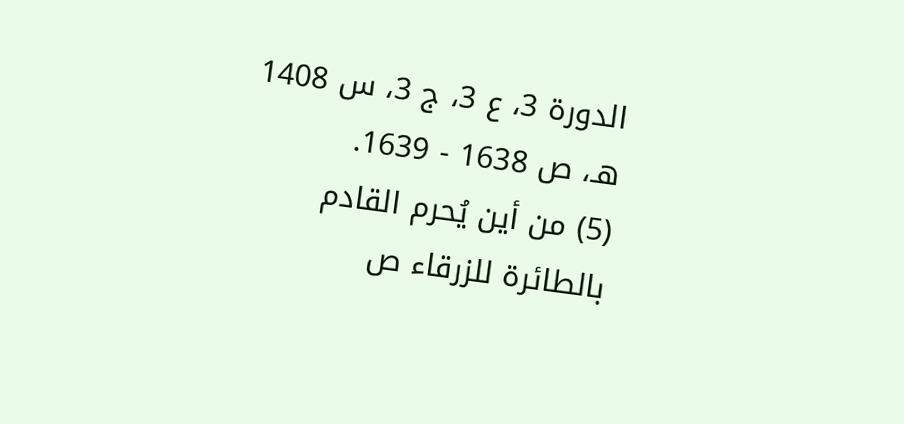الدورة 3، ع 3، ج 3، س 1408 هـ، ص 1638 - 1639.
(5) من أين يُحرم القادم بالطائرة للزرقاء ص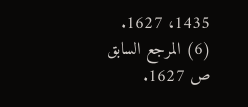1435، 1627.
(6) المرجع السابق ص 1627.